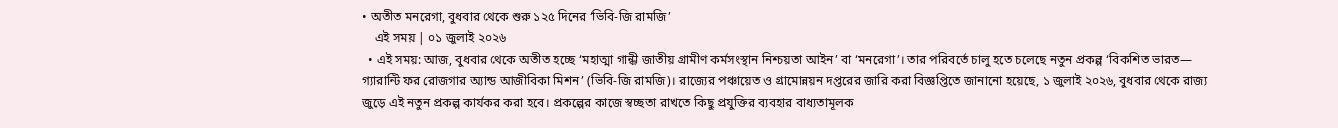• অতীত মনরেগা, বুধবার থেকে শুরু ১২৫ দিনের ‘ভিবি-জি রামজি’
    এই সময় | ০১ জুলাই ২০২৬
  • এই সময়: আজ, বুধবার থেকে অতীত হচ্ছে ‘মহাত্মা গান্ধী জাতীয় গ্রামীণ কর্মসংস্থান নিশ্চয়তা আইন’ বা ‘মনরেগা’। তার পরিবর্তে চালু হতে চলেছে নতুন প্রকল্প ‘বিকশিত ভারত— গ্যারান্টি ফর রোজগার অ্যান্ড আজীবিকা মিশন’ (ভিবি-জি রামজি)। রাজ্যের পঞ্চায়েত ও গ্রামোন্নয়ন দপ্তরের জারি করা বিজ্ঞপ্তিতে জানানো হয়েছে, ১ জুলাই ২০২৬, বুধবার থেকে রাজ্য জুড়ে এই নতুন প্রকল্প কার্যকর করা হবে। প্রকল্পের কাজে স্বচ্ছতা রাখতে কিছু প্রযুক্তির ব্যবহার বাধ্যতামূলক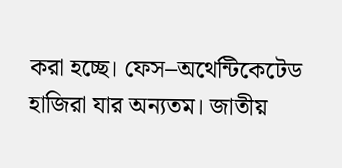করা হচ্ছে। ফেস–অথেন্টিকেটেড হাজিরা যার অন্যতম। জাতীয়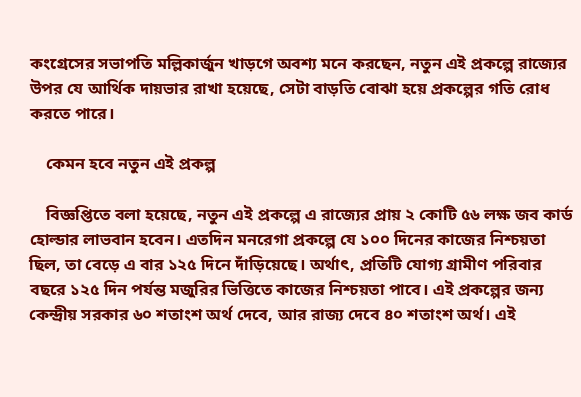কংগ্রেসের সভাপতি মল্লিকার্জুন খাড়গে অবশ্য মনে করছেন, নতুন এই প্রকল্পে রাজ্যের উপর যে আর্থিক দায়ভার রাখা হয়েছে, সেটা বাড়তি বোঝা হয়ে প্রকল্পের গতি রোধ করতে পারে।

    কেমন হবে নতুন এই প্রকল্প

    বিজ্ঞপ্তিতে বলা হয়েছে, নতুন এই প্রকল্পে এ রাজ্যের প্রায় ২ কোটি ৫৬ লক্ষ জব কার্ড হোল্ডার লাভবান হবেন। এতদিন মনরেগা প্রকল্পে যে ১০০ দিনের কাজের নিশ্চয়তা ছিল, তা বেড়ে এ বার ১২৫ দিনে দাঁড়িয়েছে। অর্থাৎ, প্রতিটি যোগ্য গ্রামীণ পরিবার বছরে ১২৫ দিন পর্যন্ত মজুরির ভিত্তিতে কাজের নিশ্চয়তা পাবে। এই প্রকল্পের জন্য কেন্দ্রীয় সরকার ৬০ শতাংশ অর্থ দেবে, আর রাজ্য দেবে ৪০ শতাংশ অর্থ। এই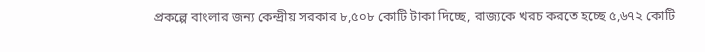প্রকল্পে বাংলার জন্য কেন্দ্রীয় সরকার ৮,৫০৮ কোটি টাকা দিচ্ছে, রাজ্যকে খরচ করতে হচ্ছে ৫,৬৭২ কোটি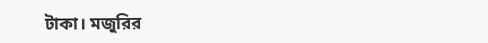টাকা। মজুরির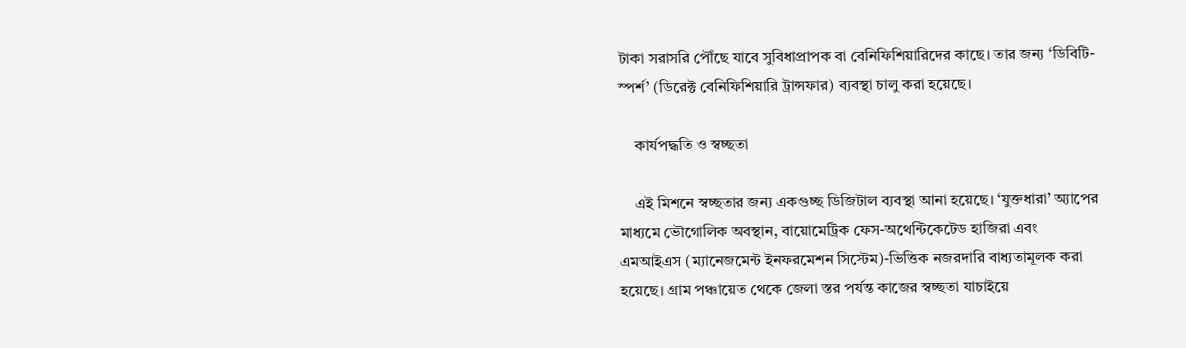টাকা সরাসরি পৌঁছে যাবে সুবিধাপ্রাপক বা বেনিফিশিয়ারিদের কাছে। তার জন্য ‘ডিবিটি-স্পর্শ’ (ডিরেক্ট বেনিফিশিয়ারি ট্রান্সফার) ব্যবস্থা চালু করা হয়েছে।

    কার্যপদ্ধতি ও স্বচ্ছতা

    এই মিশনে স্বচ্ছতার জন্য একগুচ্ছ ডিজিটাল ব্যবস্থা আনা হয়েছে। ‘যুক্তধারা’ অ্যাপের মাধ্যমে ভৌগোলিক অবস্থান, বায়োমেট্রিক ফেস-অথেন্টিকেটেড হাজিরা এবং এমআইএস (ম্যানেজমেন্ট ইনফরমেশন সিস্টেম)-ভিত্তিক নজরদারি বাধ্যতামূলক করা হয়েছে। গ্রাম পঞ্চায়েত থেকে জেলা স্তর পর্যন্ত কাজের স্বচ্ছতা যাচাইয়ে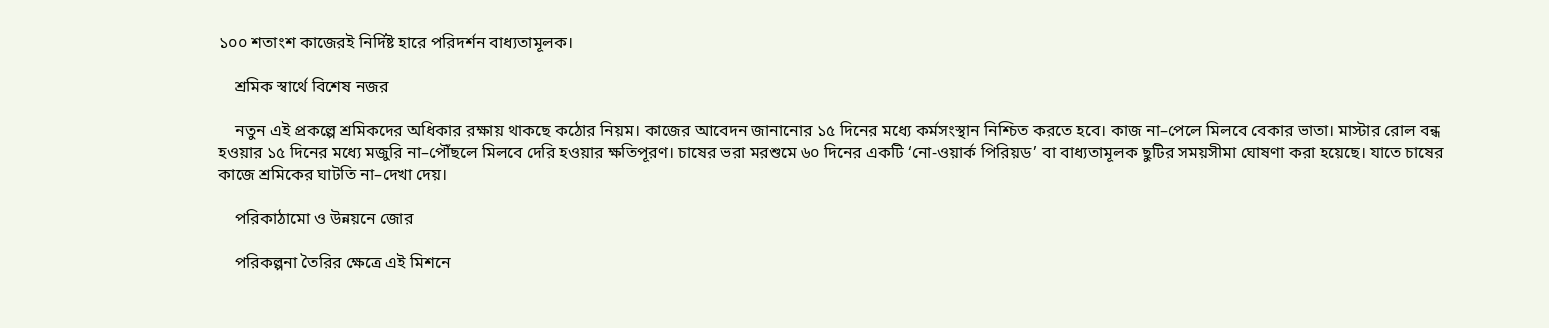১০০ শতাংশ কাজেরই নির্দিষ্ট হারে পরিদর্শন বাধ্যতামূলক।

    শ্রমিক স্বার্থে বিশেষ নজর

    নতুন এই প্রকল্পে শ্রমিকদের অধিকার রক্ষায় থাকছে কঠোর নিয়ম। কাজের আবেদন জানানোর ১৫ দিনের মধ্যে কর্মসংস্থান নিশ্চিত করতে হবে। কাজ না–পেলে মিলবে বেকার ভাতা। মাস্টার রোল বন্ধ হওয়ার ১৫ দিনের মধ্যে মজুরি না–পৌঁছলে মিলবে দেরি হওয়ার ক্ষতিপূরণ। চাষের ভরা মরশুমে ৬০ দিনের একটি ‘নো-ওয়ার্ক পিরিয়ড’ বা বাধ্যতামূলক ছুটির সময়সীমা ঘোষণা করা হয়েছে। যাতে চাষের কাজে শ্রমিকের ঘাটতি না–দেখা দেয়।

    পরিকাঠামো ও উন্নয়নে জোর

    পরিকল্পনা তৈরির ক্ষেত্রে এই মিশনে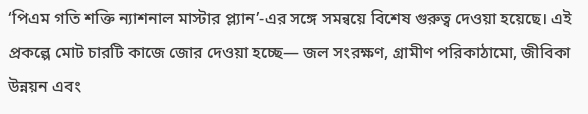‘পিএম গতি শক্তি ন্যাশনাল মাস্টার প্ল্যান’-এর সঙ্গে সমন্বয়ে বিশেষ গুরুত্ব দেওয়া হয়েছে। এই প্রকল্পে মোট চারটি কাজে জোর দেওয়া হচ্ছে— জল সংরক্ষণ, গ্রামীণ পরিকাঠামো, জীবিকা উন্নয়ন এবং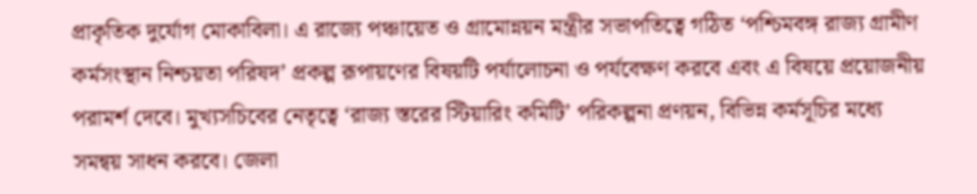প্রাকৃতিক দুর্যোগ মোকাবিলা। এ রাজ্যে পঞ্চায়েত ও গ্রামোন্নয়ন মন্ত্রীর সভাপতিত্বে গঠিত ‘পশ্চিমবঙ্গ রাজ্য গ্রামীণ কর্মসংস্থান নিশ্চয়তা পরিষদ’ প্রকল্প রূপায়ণের বিষয়টি পর্যালোচনা ও পর্যবেক্ষণ করবে এবং এ বিষয়ে প্রয়োজনীয় পরামর্শ দেবে। মুখ্যসচিবের নেতৃত্বে ‘রাজ্য স্তরের স্টিয়ারিং কমিটি’ পরিকল্পনা প্রণয়ন, বিভিন্ন কর্মসূচির মধ্যে সমন্বয় সাধন করবে। জেলা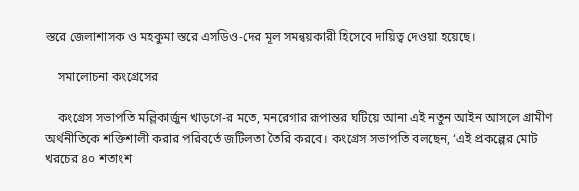স্তরে জেলাশাসক ও মহকুমা স্তরে এসডিও-দের মূল সমন্বয়কারী হিসেবে দায়িত্ব দেওয়া হয়েছে।

    সমালোচনা কংগ্রেসের

    কংগ্রেস সভাপতি মল্লিকার্জুন খাড়গে-র মতে, মনরেগার রূপান্তর ঘটিয়ে আনা এই নতুন আইন আসলে গ্রামীণ অর্থনীতিকে শক্তিশালী করার পরিবর্তে জটিলতা তৈরি করবে। কংগ্রেস সভাপতি বলছেন, ‘এই প্রকল্পের মোট খরচের ৪০ শতাংশ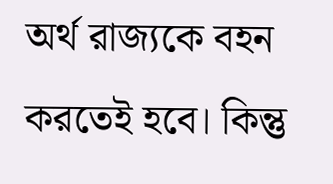অর্থ রাজ্যকে বহন করতেই হবে। কিন্তু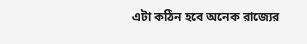এটা কঠিন হবে অনেক রাজ্যের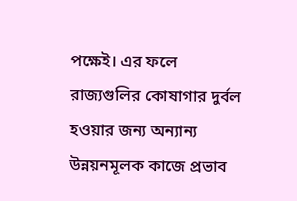পক্ষেই। এর ফলে রাজ্যগুলির কোষাগার দুর্বল হওয়ার জন্য অন্যান্য উন্নয়নমূলক কাজে প্রভাব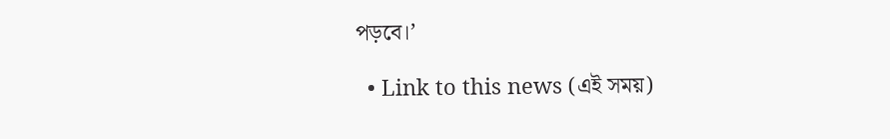পড়বে।’

  • Link to this news (এই সময়)